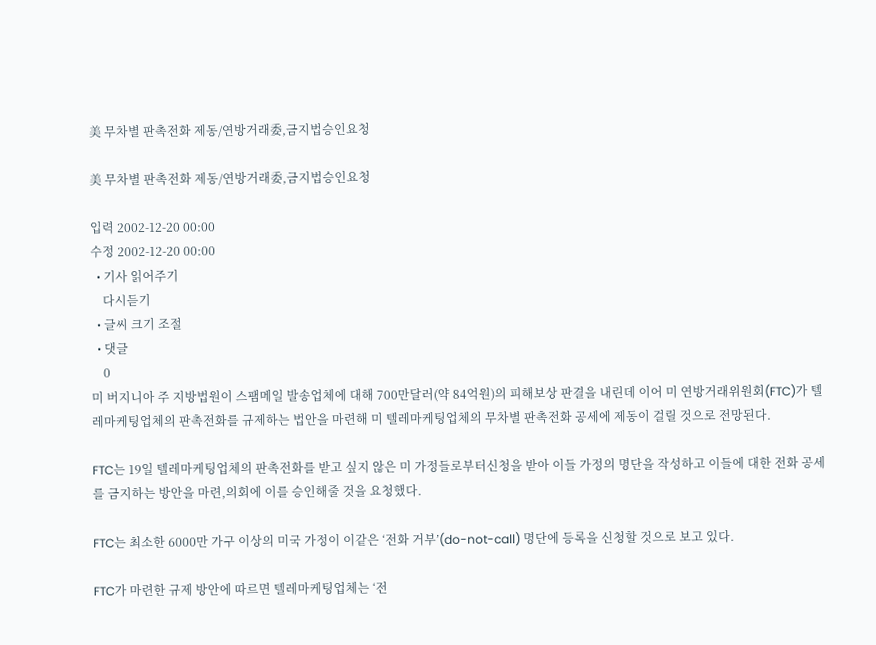美 무차별 판촉전화 제동/연방거래委,금지법승인요청

美 무차별 판촉전화 제동/연방거래委,금지법승인요청

입력 2002-12-20 00:00
수정 2002-12-20 00:00
  • 기사 읽어주기
    다시듣기
  • 글씨 크기 조절
  • 댓글
    0
미 버지니아 주 지방법원이 스팸메일 발송업체에 대해 700만달러(약 84억원)의 피해보상 판결을 내린데 이어 미 연방거래위원회(FTC)가 텔레마케팅업체의 판촉전화를 규제하는 법안을 마련해 미 텔레마케팅업체의 무차별 판촉전화 공세에 제동이 걸릴 것으로 전망된다.

FTC는 19일 텔레마케팅업체의 판촉전화를 받고 싶지 않은 미 가정들로부터신청을 받아 이들 가정의 명단을 작성하고 이들에 대한 전화 공세를 금지하는 방안을 마련,의회에 이를 승인해줄 것을 요청했다.

FTC는 최소한 6000만 가구 이상의 미국 가정이 이같은 ‘전화 거부’(do-not-call) 명단에 등록을 신청할 것으로 보고 있다.

FTC가 마련한 규제 방안에 따르면 텔레마케팅업체는 ‘전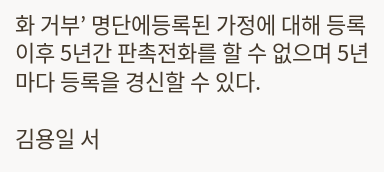화 거부’ 명단에등록된 가정에 대해 등록 이후 5년간 판촉전화를 할 수 없으며 5년마다 등록을 경신할 수 있다.

김용일 서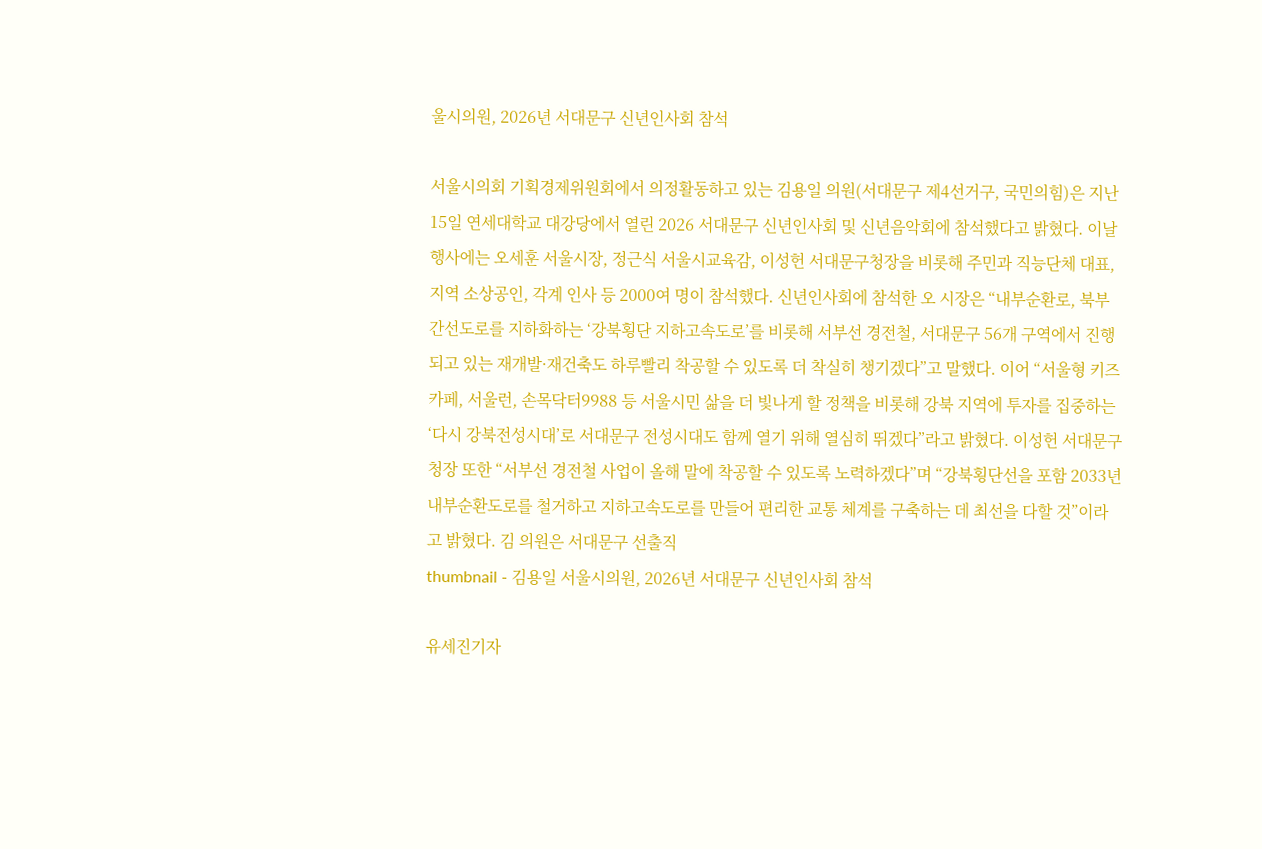울시의원, 2026년 서대문구 신년인사회 참석

서울시의회 기획경제위원회에서 의정활동하고 있는 김용일 의원(서대문구 제4선거구, 국민의힘)은 지난 15일 연세대학교 대강당에서 열린 2026 서대문구 신년인사회 및 신년음악회에 참석했다고 밝혔다. 이날 행사에는 오세훈 서울시장, 정근식 서울시교육감, 이성헌 서대문구청장을 비롯해 주민과 직능단체 대표, 지역 소상공인, 각계 인사 등 2000여 명이 참석했다. 신년인사회에 참석한 오 시장은 “내부순환로, 북부간선도로를 지하화하는 ‘강북횡단 지하고속도로’를 비롯해 서부선 경전철, 서대문구 56개 구역에서 진행되고 있는 재개발·재건축도 하루빨리 착공할 수 있도록 더 착실히 챙기겠다”고 말했다. 이어 “서울형 키즈카페, 서울런, 손목닥터9988 등 서울시민 삶을 더 빛나게 할 정책을 비롯해 강북 지역에 투자를 집중하는 ‘다시 강북전성시대’로 서대문구 전성시대도 함께 열기 위해 열심히 뛰겠다”라고 밝혔다. 이성헌 서대문구청장 또한 “서부선 경전철 사업이 올해 말에 착공할 수 있도록 노력하겠다”며 “강북횡단선을 포함 2033년 내부순환도로를 철거하고 지하고속도로를 만들어 편리한 교통 체계를 구축하는 데 최선을 다할 것”이라고 밝혔다. 김 의원은 서대문구 선출직
thumbnail - 김용일 서울시의원, 2026년 서대문구 신년인사회 참석

유세진기자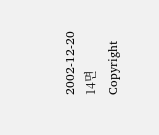2002-12-20 14면
Copyright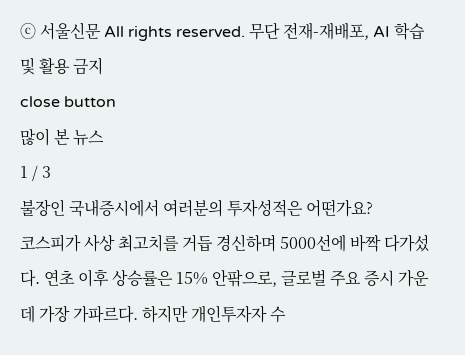ⓒ 서울신문 All rights reserved. 무단 전재-재배포, AI 학습 및 활용 금지
close button
많이 본 뉴스
1 / 3
불장인 국내증시에서 여러분의 투자성적은 어떤가요?
코스피가 사상 최고치를 거듭 경신하며 5000선에 바짝 다가섰다. 연초 이후 상승률은 15% 안팎으로, 글로벌 주요 증시 가운데 가장 가파르다. 하지만 개인투자자 수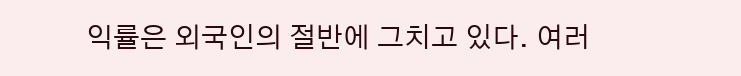익률은 외국인의 절반에 그치고 있다. 여러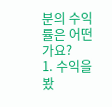분의 수익률은 어떤가요?
1. 수익을 봤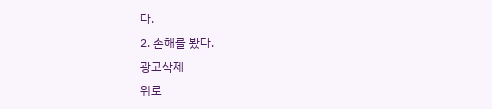다.
2. 손해를 봤다.
광고삭제
위로